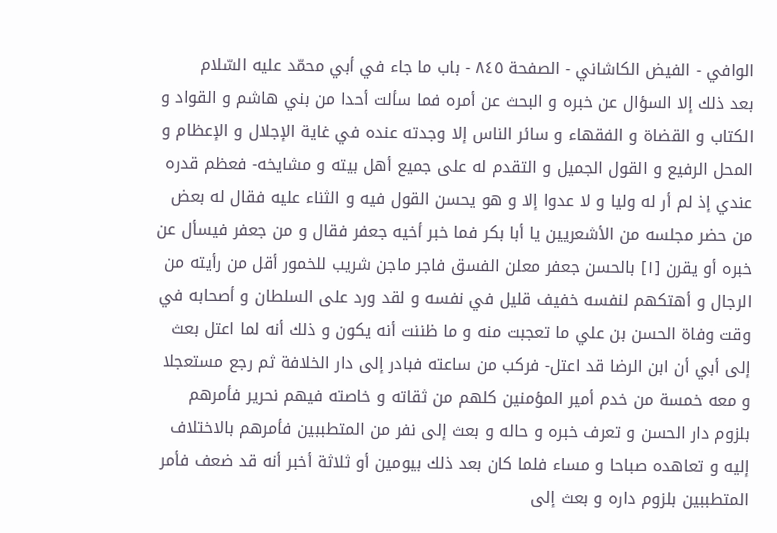الوافي - الفيض الكاشاني - الصفحة ٨٤٥ - باب ما جاء في أبي محمّد عليه السّلام
بعد ذلك إلا السؤال عن خبره و البحث عن أمره فما سألت أحدا من بني هاشم و القواد و الكتاب و القضاة و الفقهاء و سائر الناس إلا وجدته عنده في غاية الإجلال و الإعظام و المحل الرفيع و القول الجميل و التقدم له على جميع أهل بيته و مشايخه- فعظم قدره عندي إذ لم أر له وليا و لا عدوا إلا و هو يحسن القول فيه و الثناء عليه فقال له بعض من حضر مجلسه من الأشعريين يا أبا بكر فما خبر أخيه جعفر فقال و من جعفر فيسأل عن خبره أو يقرن [١] بالحسن جعفر معلن الفسق فاجر ماجن شريب للخمور أقل من رأيته من الرجال و أهتكهم لنفسه خفيف قليل في نفسه و لقد ورد على السلطان و أصحابه في وقت وفاة الحسن بن علي ما تعجبت منه و ما ظننت أنه يكون و ذلك أنه لما اعتل بعث إلى أبي أن ابن الرضا قد اعتل- فركب من ساعته فبادر إلى دار الخلافة ثم رجع مستعجلا و معه خمسة من خدم أمير المؤمنين كلهم من ثقاته و خاصته فيهم نحرير فأمرهم بلزوم دار الحسن و تعرف خبره و حاله و بعث إلى نفر من المتطببين فأمرهم بالاختلاف إليه و تعاهده صباحا و مساء فلما كان بعد ذلك بيومين أو ثلاثة أخبر أنه قد ضعف فأمر المتطببين بلزوم داره و بعث إلى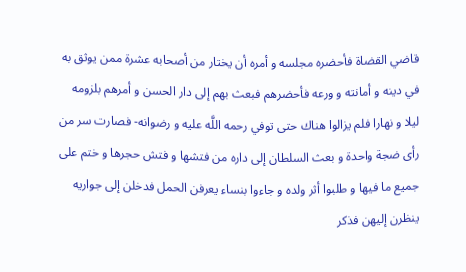قاضي القضاة فأحضره مجلسه و أمره أن يختار من أصحابه عشرة ممن يوثق به في دينه و أمانته و ورعه فأحضرهم فبعث بهم إلى دار الحسن و أمرهم بلزومه ليلا و نهارا فلم يزالوا هناك حتى توفي رحمه اللَّه عليه و رضوانه- فصارت سر من رأى ضجة واحدة و بعث السلطان إلى داره من فتشها و فتش حجرها و ختم على جميع ما فيها و طلبوا أثر ولده و جاءوا بنساء يعرفن الحمل فدخلن إلى جواريه ينظرن إليهن فذكر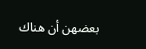بعضهن أن هناك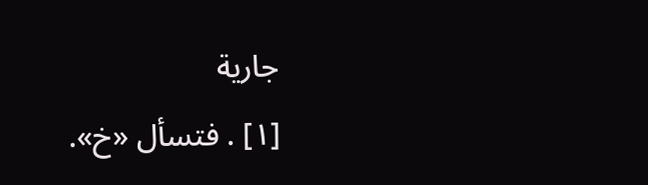جارية
[١] . فتسأل «خ».